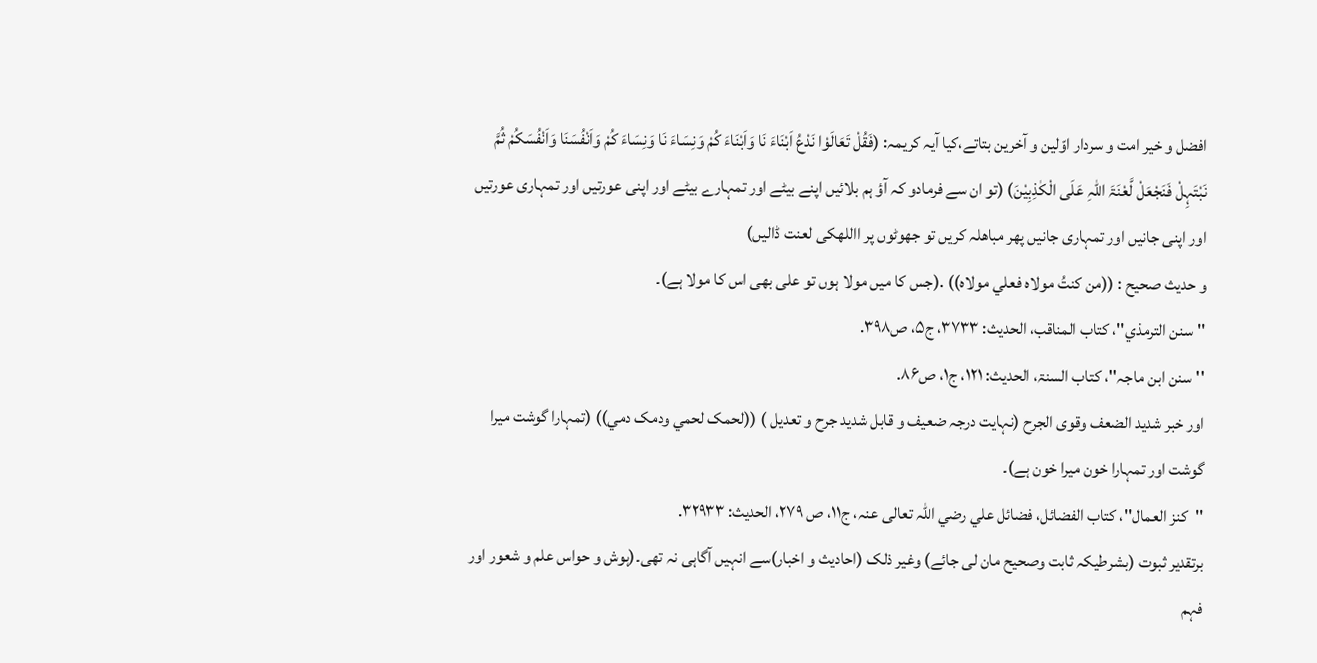افضل و خیر امت و سردار اوّلین و آخرین بتاتے،کیا آیہ کریمہ: (فَقُلْ تَعَالَوْا نَدْعُ اَبْنَاءَ نَا وَاَبْنَاءَ کُمْ وَنِسَاءَ نَا وَنِسَاءَ کُمْ وَاَنْفُسَنَا وَاَنْفُسَکُمْ ثُمَّ نَبْتَہِلْ فَنَجْعَلْ لَّعْنَۃَ اللہِ عَلَی الْکٰذِبِیْنَ) (تو ان سے فرمادو کہ آؤ ہم بلائیں اپنے بیٹے اور تمہارے بیٹے اور اپنی عورتیں اور تمہاری عورتیں اور اپنی جانیں اور تمہاری جانیں پھر مباھلہ کریں تو جھوٹوں پر االلهکی لعنت ڈالیں)
و حدیث صحیح : ((من کنتُ مولاہ فعلي مولاہ)) .(جس کا میں مولا ہوں تو علی بھی اس کا مولا ہے)۔
''سنن الترمذي''، کتاب المناقب، الحدیث: ۳۷۳۳، ج۵، ص۳۹۸.
''سنن ابن ماجہ''، کتاب السنۃ، الحدیث: ۱۲۱، ج۱، ص۸۶.
اور خبر شدید الضعف وقوی الجرح (نہایت درجہ ضعیف و قابل شدید جرح و تعدیل ) ((لحمک لحمي ودمک دمي)) (تمہارا گوشت میرا گوشت اور تمہارا خون میرا خون ہے)۔
''کنز العمال''، کتاب الفضائل، فضائل علي رضي اللہ تعالی عنہ، ج۱۱، ص ۲۷۹، الحدیث: ۳۲۹۳۳.
برتقدیر ثبوت (بشرطیکہ ثابت وصحیح مان لی جائے) وغیر ذلک (احادیث و اخبار)سے انہیں آگاہی نہ تھی۔(ہوش و حواس علم و شعور اور فہم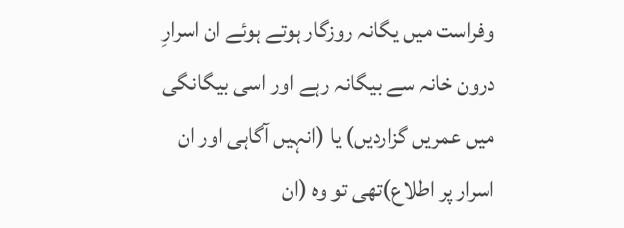وفراست میں یگانہ روزگار ہوتے ہوئے ان اسرارِ درون خانہ سے بیگانہ رہے اور اسی بیگانگی میں عمریں گزاردیں) یا (انہیں آگاہی اور ان اسرار پر اطلاع)تھی تو وہ (ان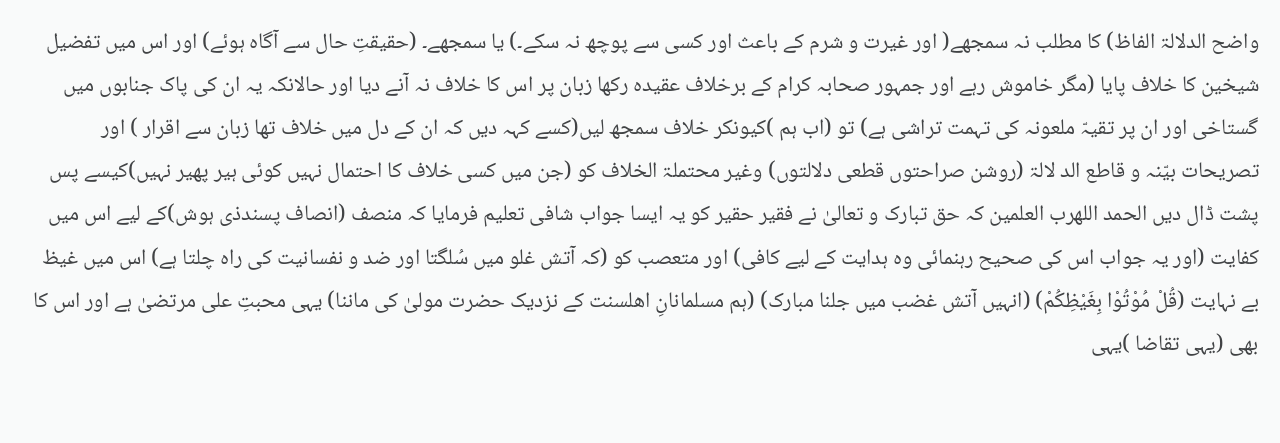واضح الدلالۃ الفاظ) کا مطلب نہ سمجھے( اور غیرت و شرم کے باعث اور کسی سے پوچھ نہ سکے۔) یا سمجھے۔ (حقیقتِ حال سے آگاہ ہوئے) اور اس میں تفضیل شیخین کا خلاف پایا (مگر خاموش رہے اور جمہور صحابہ کرام کے برخلاف عقیدہ رکھا زبان پر اس کا خلاف نہ آنے دیا اور حالانکہ یہ ان کی پاک جنابوں میں گستاخی اور ان پر تقیہّ ملعونہ کی تہمت تراشی ہے) تو (اب ہم )کیونکر خلاف سمجھ لیں(کسے کہہ دیں کہ ان کے دل میں خلاف تھا زبان سے اقرار ) اور تصریحات بیّنہ و قاطع الد لالۃ (روشن صراحتوں قطعی دلالتوں) وغیر محتملۃ الخلاف کو (جن میں کسی خلاف کا احتمال نہیں کوئی ہیر پھیر نہیں)کیسے پس پشت ڈال دیں الحمد اللهرب العلمین کہ حق تبارک و تعالیٰ نے فقیر حقیر کو یہ ایسا جواب شافی تعلیم فرمایا کہ منصف (انصاف پسندذی ہوش)کے لیے اس میں کفایت (اور یہ جواب اس کی صحیح رہنمائی وہ ہدایت کے لیے کافی) اور متعصب کو (کہ آتش غلو میں سُلگتا اور ضد و نفسانیت کی راہ چلتا ہے) اس میں غیظ بے نہایت (قُلْ مُوْتُوْا بِغَیْظِکُمْ) (انہیں آتش غضب میں جلنا مبارک) (ہم مسلمانانِ اھلسنت کے نزدیک حضرت مولیٰ کی ماننا) یہی محبتِ علی مرتضیٰ ہے اور اس کا بھی (یہی تقاضا )یہی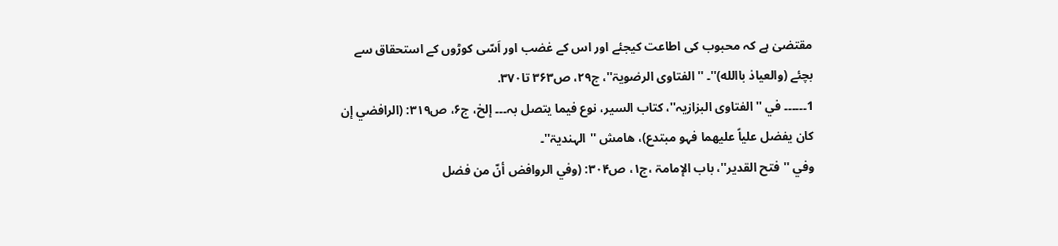مقتضیٰ ہے کہ محبوب کی اطاعت کیجئے اور اس کے غضب اور اَسّی کوڑوں کے استحقاق سے بچئے (والعیاذ باالله)''۔ ''الفتاوی الرضویۃ''، ج۲۹، ص۳۶۳ تا۳۷۰.
1۔۔۔۔۔۔ في ''الفتاوی البزازیہ''، کتاب السیر، نوع فیما یتصل بہ۔۔۔ إلخ، ج۶، ص۳۱۹: (الرافضي إن کان یفضل علیاً علیھما فہو مبتدع)، ھامش ''الہندیۃ''۔
وفي ''فتح القدیر''، باب الإمامۃ ،ج۱، ص۳۰۴: (وفي الروافض أنّ من فضل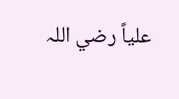علیاً رضي اللہ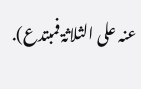عنہ علی الثلاثۃ فمبتدع).